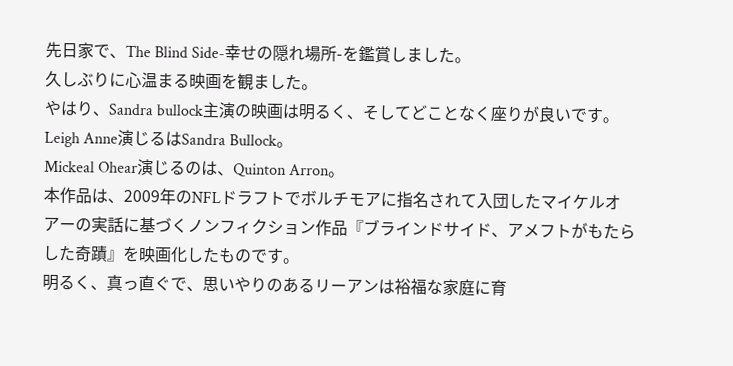先日家で、The Blind Side-幸せの隠れ場所-を鑑賞しました。
久しぶりに心温まる映画を観ました。
やはり、Sandra bullock主演の映画は明るく、そしてどことなく座りが良いです。
Leigh Anne演じるはSandra Bullock。
Mickeal Ohear演じるのは、Quinton Arron。
本作品は、2009年のNFLドラフトでボルチモアに指名されて入団したマイケルオアーの実話に基づくノンフィクション作品『ブラインドサイド、アメフトがもたらした奇蹟』を映画化したものです。
明るく、真っ直ぐで、思いやりのあるリーアンは裕福な家庭に育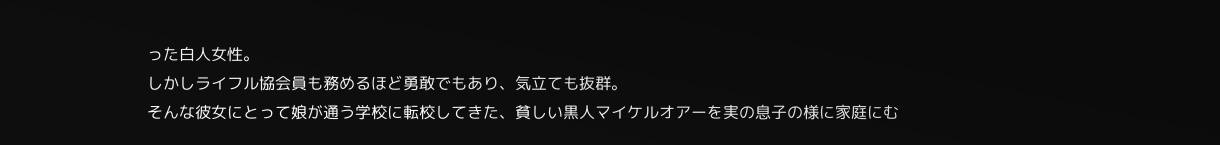った白人女性。
しかしライフル協会員も務めるほど勇敢でもあり、気立ても抜群。
そんな彼女にとって娘が通う学校に転校してきた、貧しい黒人マイケルオアーを実の息子の様に家庭にむ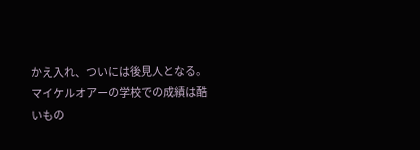かえ入れ、ついには後見人となる。
マイケルオアーの学校での成績は酷いもの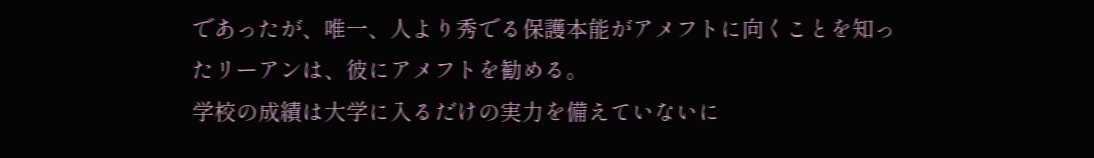であったが、唯一、人より秀でる保護本能がアメフトに向くことを知ったリーアンは、彼にアメフトを勧める。
学校の成績は大学に入るだけの実力を備えていないに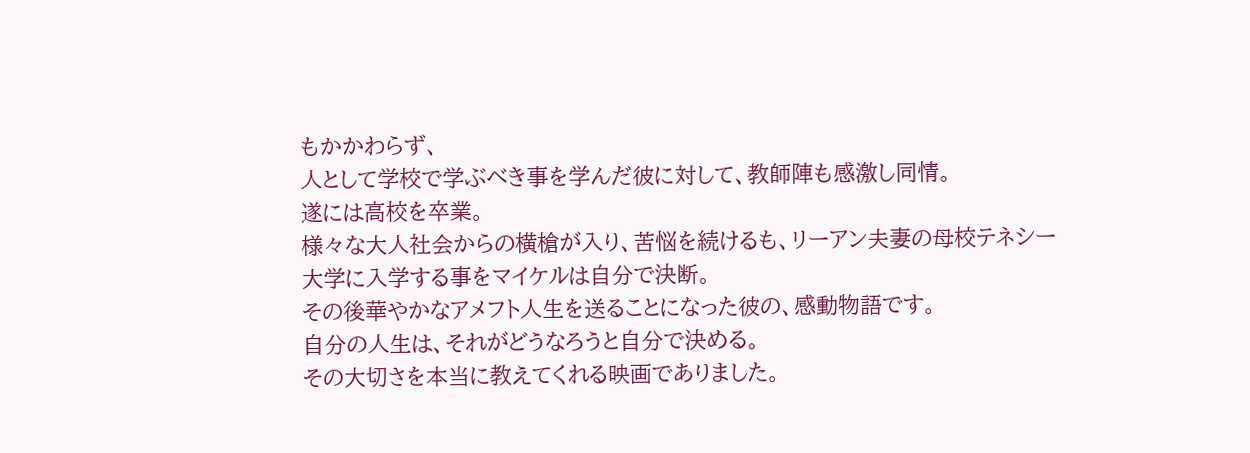もかかわらず、
人として学校で学ぶべき事を学んだ彼に対して、教師陣も感激し同情。
遂には高校を卒業。
様々な大人社会からの横槍が入り、苦悩を続けるも、リーアン夫妻の母校テネシー大学に入学する事をマイケルは自分で決断。
その後華やかなアメフト人生を送ることになった彼の、感動物語です。
自分の人生は、それがどうなろうと自分で決める。
その大切さを本当に教えてくれる映画でありました。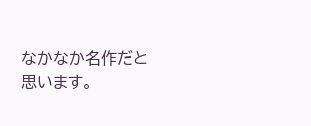なかなか名作だと思います。